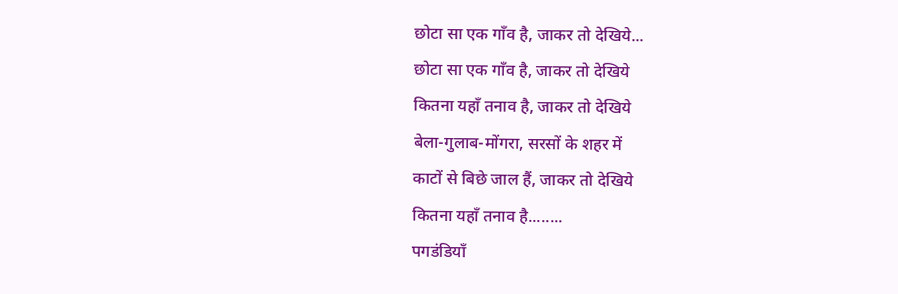छोटा सा एक गाँव है, जाकर तो देखिये...
छोटा सा एक गाँव है, जाकर तो देखिये
कितना यहाँ तनाव है, जाकर तो देखिये
बेला-गुलाब-मोंगरा, सरसों के शहर में
काटों से बिछे जाल हैं, जाकर तो देखिये
कितना यहाँ तनाव है........
पगडंडियाँ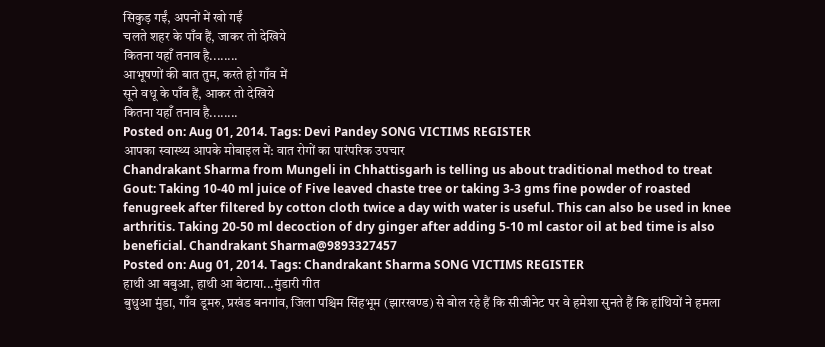सिकुड़ गईं, अपनों में खो गईं
चलते शहर के पाँव हैं, जाकर तो देखिये
कितना यहाँ तनाव है........
आभूषणों की बात तुम, करते हो गाँव में
सूने वधू के पाँव हैं, आकर तो देखिये
कितना यहाँ तनाव है........
Posted on: Aug 01, 2014. Tags: Devi Pandey SONG VICTIMS REGISTER
आपका स्वास्थ्य आपके मोबाइल में: वात रोगों का पारंपरिक उपचार
Chandrakant Sharma from Mungeli in Chhattisgarh is telling us about traditional method to treat Gout: Taking 10-40 ml juice of Five leaved chaste tree or taking 3-3 gms fine powder of roasted fenugreek after filtered by cotton cloth twice a day with water is useful. This can also be used in knee arthritis. Taking 20-50 ml decoction of dry ginger after adding 5-10 ml castor oil at bed time is also beneficial. Chandrakant Sharma@9893327457
Posted on: Aug 01, 2014. Tags: Chandrakant Sharma SONG VICTIMS REGISTER
हाथी आ बबुआ, हाथी आ बेटाया...मुंडारी गीत
बुधुआ मुंडा, गाँव डूमरु, प्रखंड बनगांव, जिला पश्चिम सिंहभूम (झारखण्ड) से बोल रहे हैं कि सीजीनेट पर वे हमेशा सुनते हैं कि हांथियों ने हमला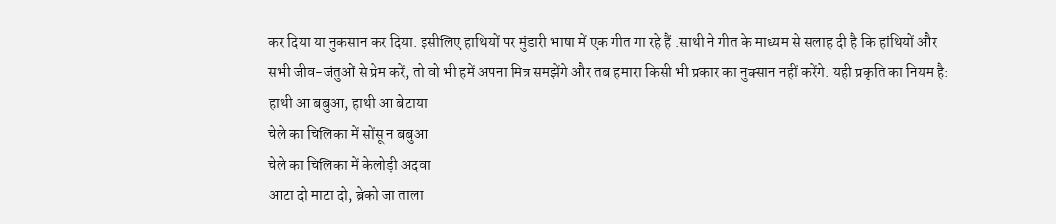कर दिया या नुकसान कर दिया. इसीलिए हाथियों पर मुंडारी भाषा में एक गीत गा रहे हैं .साथी ने गीत के माध्यम से सलाह दी है कि हांथियों और सभी जीव-जंतुओं से प्रेम करें, तो वो भी हमें अपना मित्र समझेंगे और तब हमारा किसी भी प्रकार का नुक्सान नहीं करेंगे. यही प्रकृति का नियम है:
हाथी आ बबुआ, हाथी आ बेटाया
चेले का चिलिका में सोंसू न बबुआ
चेले का चिलिका में केलोड़ी अदवा
आटा दो माटा दो, ब्रेको जा ताला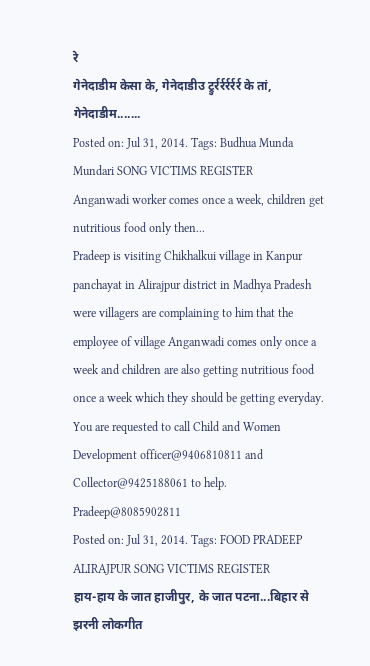रे
गेनेदाडीम केसा के, गेनेदाडीउ ट्रुर्रर्रर्रर्रर्र के तां,
गेनेदाडीम.......
Posted on: Jul 31, 2014. Tags: Budhua Munda Mundari SONG VICTIMS REGISTER
Anganwadi worker comes once a week, children get nutritious food only then...
Pradeep is visiting Chikhalkui village in Kanpur panchayat in Alirajpur district in Madhya Pradesh were villagers are complaining to him that the employee of village Anganwadi comes only once a week and children are also getting nutritious food once a week which they should be getting everyday. You are requested to call Child and Women Development officer@9406810811 and Collector@9425188061 to help. Pradeep@8085902811
Posted on: Jul 31, 2014. Tags: FOOD PRADEEP ALIRAJPUR SONG VICTIMS REGISTER
हाय-हाय के जात हाजीपुर, के जात पटना...बिहार से झरनी लोकगीत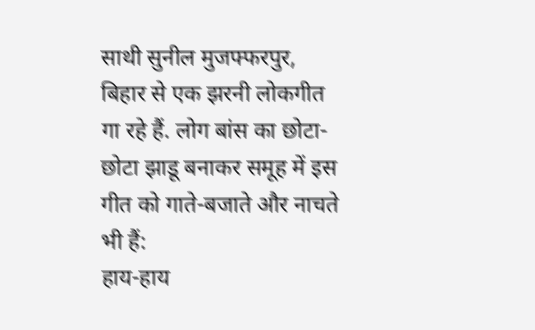साथी सुनील मुजफ्फरपुर, बिहार से एक झरनी लोकगीत गा रहे हैं. लोग बांस का छोटा-छोटा झाडू बनाकर समूह में इस गीत को गाते-बजाते और नाचते भी हैं:
हाय-हाय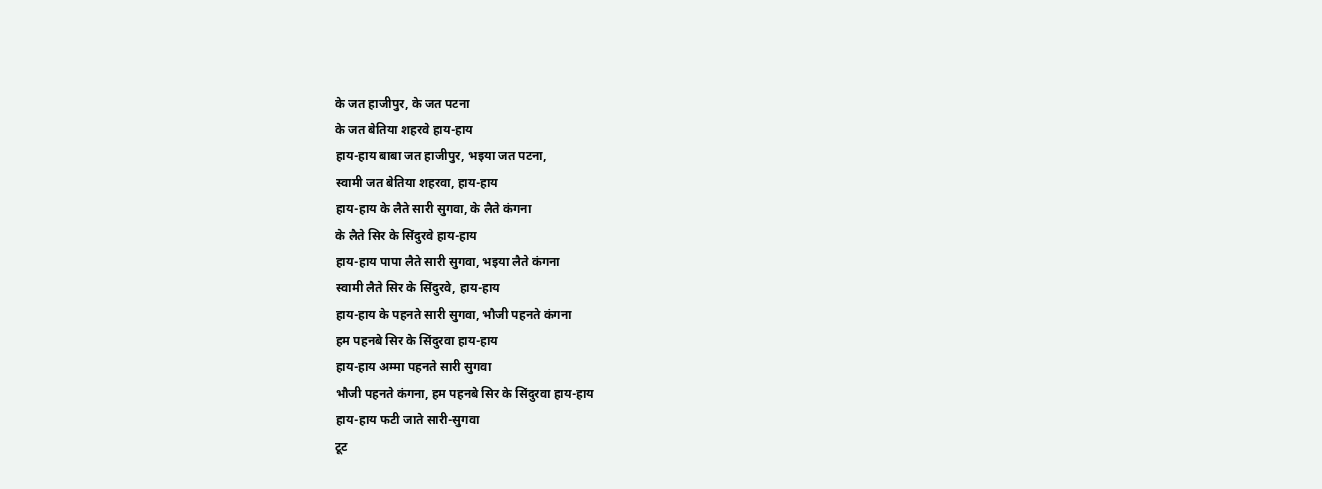के जत हाजीपुर, के जत पटना
के जत बेतिया शहरवे हाय-हाय
हाय-हाय बाबा जत हाजीपुर, भइया जत पटना,
स्वामी जत बेतिया शहरवा, हाय-हाय
हाय-हाय के लैते सारी सुगवा, के लैते कंगना
के लैते सिर के सिंदुरवे हाय-हाय
हाय-हाय पापा लैते सारी सुगवा, भइया लैते कंगना
स्वामी लैते सिर के सिंदुरवे, हाय-हाय
हाय-हाय के पहनते सारी सुगवा, भौजी पहनते कंगना
हम पहनबे सिर के सिंदुरवा हाय-हाय
हाय-हाय अम्मा पहनते सारी सुगवा
भौजी पहनते कंगना, हम पहनबे सिर के सिंदुरवा हाय-हाय
हाय-हाय फटी जाते सारी-सुगवा
टूट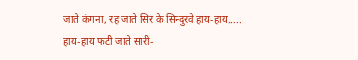जाते कंगना, रह जाते सिर के सिन्दुरवे हाय-हाय.....
हाय-हाय फटी जाते सारी-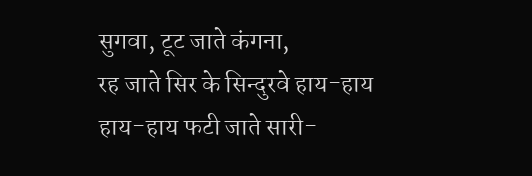सुगवा, टूट जाते कंगना,
रह जाते सिर के सिन्दुरवे हाय-हाय
हाय-हाय फटी जाते सारी-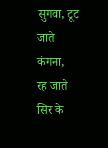सुगवा, टूट जाते कंगना,
रह जाते सिर के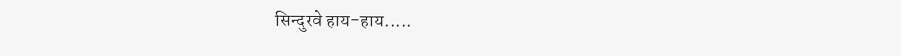सिन्दुरवे हाय-हाय.....